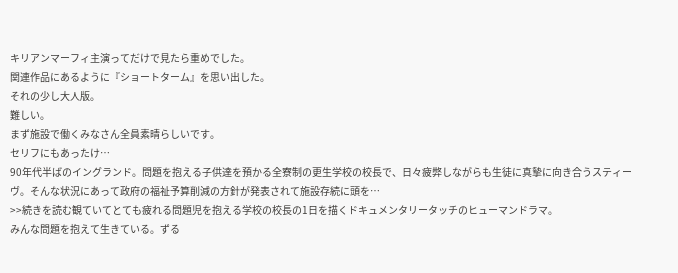キリアンマーフィ主演ってだけで見たら重めでした。
関連作品にあるように『ショートターム』を思い出した。
それの少し大人版。
難しい。
まず施設で働くみなさん全員素晴らしいです。
セリフにもあったけ…
90年代半ばのイングランド。問題を抱える子供達を預かる全寮制の更生学校の校長で、日々疲弊しながらも生徒に真摯に向き合うスティーヴ。そんな状況にあって政府の福祉予算削減の方針が発表されて施設存続に頭を…
>>続きを読む観ていてとても疲れる問題児を抱える学校の校長の1日を描くドキュメンタリータッチのヒューマンドラマ。
みんな問題を抱えて生きている。ずる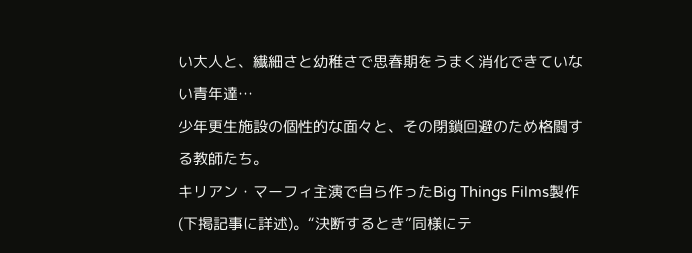い大人と、繊細さと幼稚さで思春期をうまく消化できていない青年達…
少年更生施設の個性的な面々と、その閉鎖回避のため格闘する教師たち。
キリアン・マーフィ主演で自ら作ったBig Things Films製作(下掲記事に詳述)。“決断するとき”同様にテ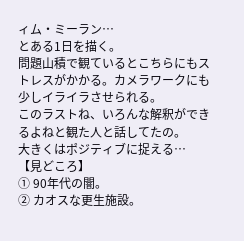ィム・ミーラン…
とある1日を描く。
問題山積で観ているとこちらにもストレスがかかる。カメラワークにも少しイライラさせられる。
このラストね、いろんな解釈ができるよねと観た人と話してたの。
大きくはポジティブに捉える…
【見どころ】
① 90年代の闇。
② カオスな更生施設。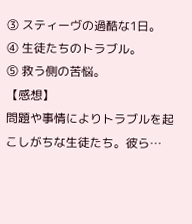③ スティーヴの過酷な1日。
④ 生徒たちのトラブル。
⑤ 救う側の苦悩。
【感想】
問題や事情によりトラブルを起こしがちな生徒たち。彼ら…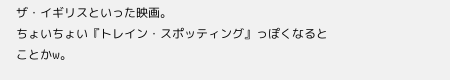ザ・イギリスといった映画。
ちょいちょい『トレイン・スポッティング』っぽくなるとことかw。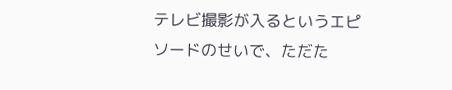テレビ撮影が入るというエピソードのせいで、ただた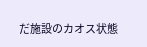だ施設のカオス状態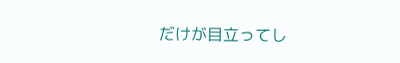だけが目立ってし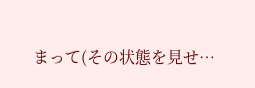まって(その状態を見せ…